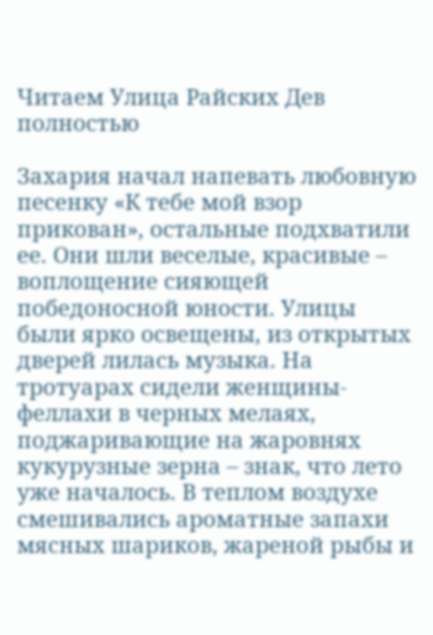Читаем Улица Райских Дев полностью

Захария начал напевать любовную песенку «К тебе мой взор прикован», остальные подхватили ее. Они шли веселые, красивые – воплощение сияющей победоносной юности. Улицы были ярко освещены, из открытых дверей лилась музыка. На тротуарах сидели женщины-феллахи в черных мелаях, поджаривающие на жаровнях кукурузные зерна – знак, что лето уже началось. В теплом воздухе смешивались ароматные запахи мясных шариков, жареной рыбы и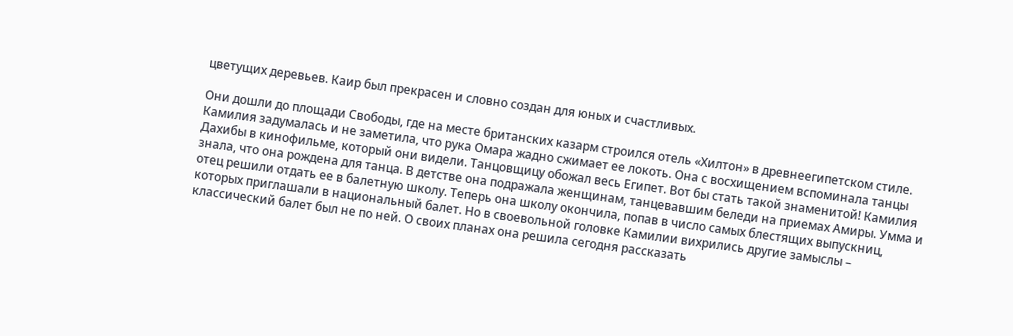цветущих деревьев. Каир был прекрасен и словно создан для юных и счастливых.

Они дошли до площади Свободы, где на месте британских казарм строился отель «Хилтон» в древнеегипетском стиле. Камилия задумалась и не заметила, что рука Омара жадно сжимает ее локоть. Она с восхищением вспоминала танцы Дахибы в кинофильме, который они видели. Танцовщицу обожал весь Египет. Вот бы стать такой знаменитой! Камилия знала, что она рождена для танца. В детстве она подражала женщинам, танцевавшим беледи на приемах Амиры. Умма и отец решили отдать ее в балетную школу. Теперь она школу окончила, попав в число самых блестящих выпускниц, которых приглашали в национальный балет. Но в своевольной головке Камилии вихрились другие замыслы – классический балет был не по ней. О своих планах она решила сегодня рассказать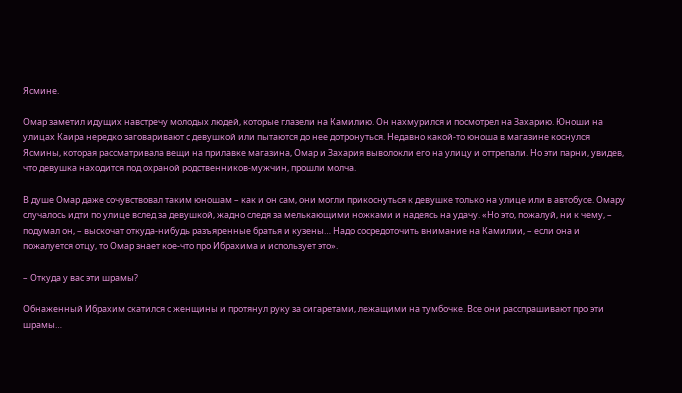Ясмине.

Омар заметил идущих навстречу молодых людей, которые глазели на Камилию. Он нахмурился и посмотрел на Захарию. Юноши на улицах Каира нередко заговаривают с девушкой или пытаются до нее дотронуться. Недавно какой-то юноша в магазине коснулся Ясмины, которая рассматривала вещи на прилавке магазина, Омар и Захария выволокли его на улицу и оттрепали. Но эти парни, увидев, что девушка находится под охраной родственников-мужчин, прошли молча.

В душе Омар даже сочувствовал таким юношам – как и он сам, они могли прикоснуться к девушке только на улице или в автобусе. Омару случалось идти по улице вслед за девушкой, жадно следя за мелькающими ножками и надеясь на удачу. «Но это, пожалуй, ни к чему, – подумал он, – выскочат откуда-нибудь разъяренные братья и кузены… Надо сосредоточить внимание на Камилии, – если она и пожалуется отцу, то Омар знает кое-что про Ибрахима и использует это».

– Откуда у вас эти шрамы?

Обнаженный Ибрахим скатился с женщины и протянул руку за сигаретами, лежащими на тумбочке. Все они расспрашивают про эти шрамы…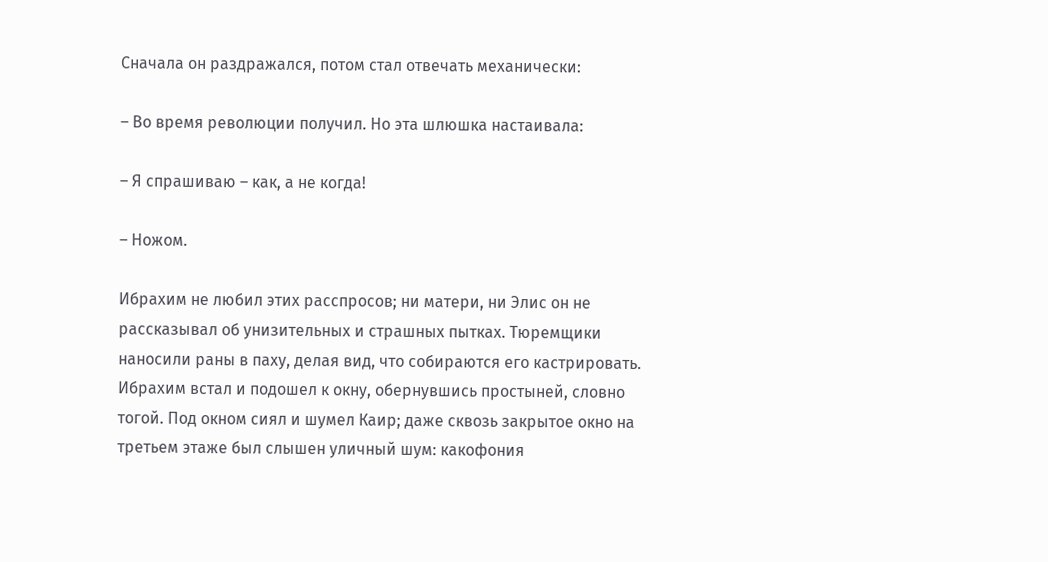Сначала он раздражался, потом стал отвечать механически:

– Во время революции получил. Но эта шлюшка настаивала:

– Я спрашиваю – как, а не когда!

– Ножом.

Ибрахим не любил этих расспросов; ни матери, ни Элис он не рассказывал об унизительных и страшных пытках. Тюремщики наносили раны в паху, делая вид, что собираются его кастрировать. Ибрахим встал и подошел к окну, обернувшись простыней, словно тогой. Под окном сиял и шумел Каир; даже сквозь закрытое окно на третьем этаже был слышен уличный шум: какофония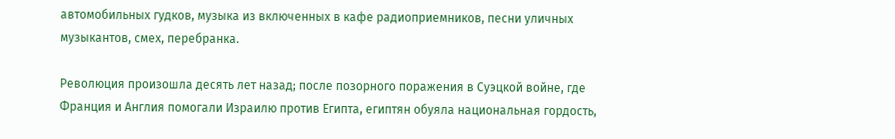автомобильных гудков, музыка из включенных в кафе радиоприемников, песни уличных музыкантов, смех, перебранка.

Революция произошла десять лет назад; после позорного поражения в Суэцкой войне, где Франция и Англия помогали Израилю против Египта, египтян обуяла национальная гордость,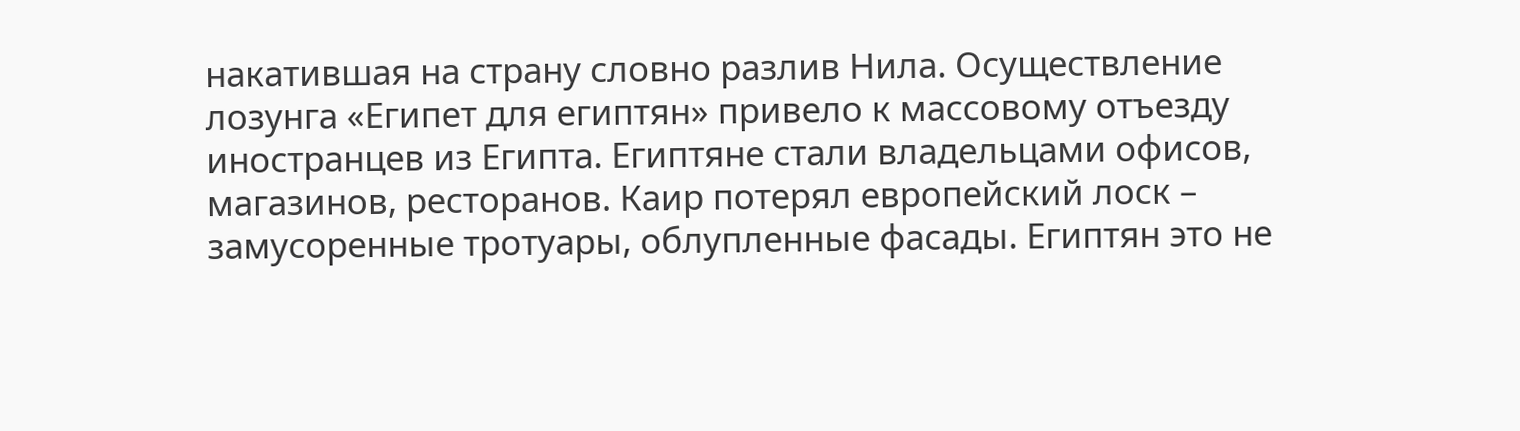накатившая на страну словно разлив Нила. Осуществление лозунга «Египет для египтян» привело к массовому отъезду иностранцев из Египта. Египтяне стали владельцами офисов, магазинов, ресторанов. Каир потерял европейский лоск – замусоренные тротуары, облупленные фасады. Египтян это не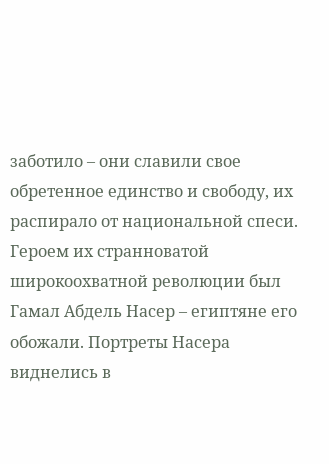заботило – они славили свое обретенное единство и свободу, их распирало от национальной спеси. Героем их странноватой широкоохватной революции был Гамал Абдель Насер – египтяне его обожали. Портреты Насера виднелись в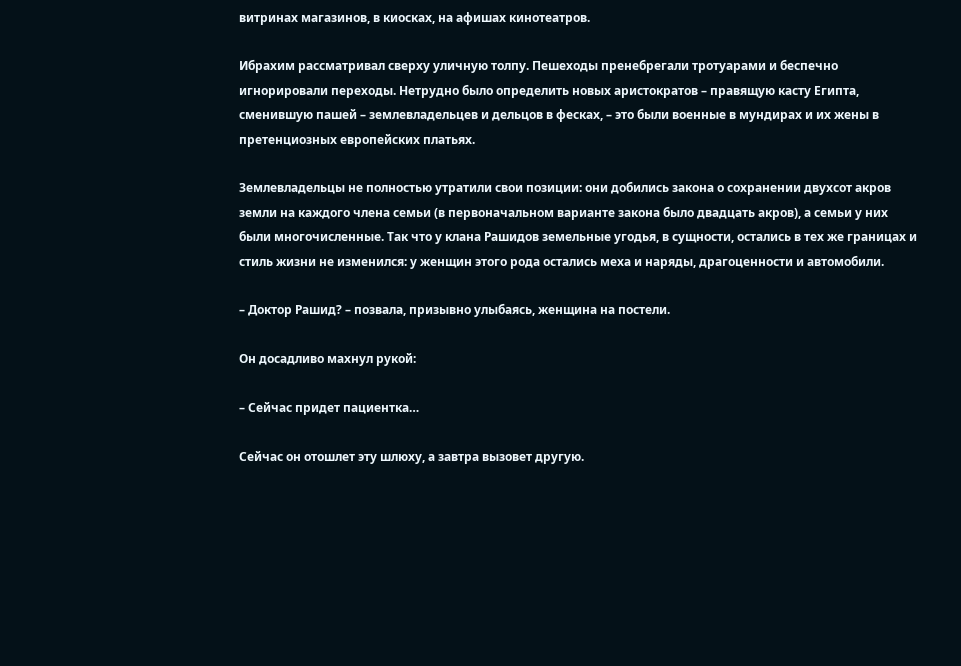витринах магазинов, в киосках, на афишах кинотеатров.

Ибрахим рассматривал сверху уличную толпу. Пешеходы пренебрегали тротуарами и беспечно игнорировали переходы. Нетрудно было определить новых аристократов – правящую касту Египта, сменившую пашей – землевладельцев и дельцов в фесках, – это были военные в мундирах и их жены в претенциозных европейских платьях.

Землевладельцы не полностью утратили свои позиции: они добились закона о сохранении двухсот акров земли на каждого члена семьи (в первоначальном варианте закона было двадцать акров), а семьи у них были многочисленные. Так что у клана Рашидов земельные угодья, в сущности, остались в тех же границах и стиль жизни не изменился: у женщин этого рода остались меха и наряды, драгоценности и автомобили.

– Доктор Рашид? – позвала, призывно улыбаясь, женщина на постели.

Он досадливо махнул рукой:

– Сейчас придет пациентка…

Сейчас он отошлет эту шлюху, а завтра вызовет другую.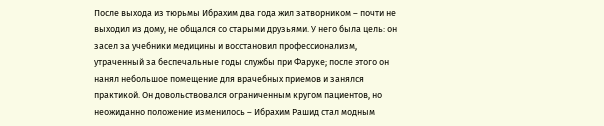После выхода из тюрьмы Ибрахим два года жил затворником – почти не выходил из дому, не общался со старыми друзьями. У него была цель: он засел за учебники медицины и восстановил профессионализм, утраченный за беспечальные годы службы при Фаруке; после этого он нанял небольшое помещение для врачебных приемов и занялся практикой. Он довольствовался ограниченным кругом пациентов, но неожиданно положение изменилось – Ибрахим Рашид стал модным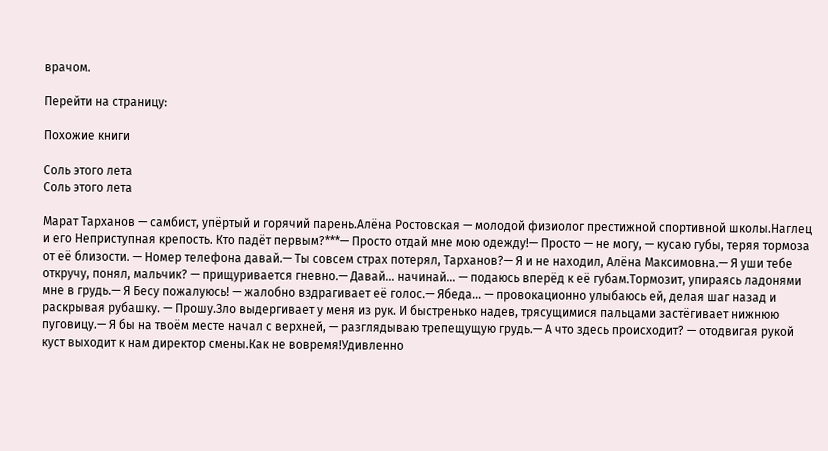врачом.

Перейти на страницу:

Похожие книги

Соль этого лета
Соль этого лета

Марат Тарханов — самбист, упёртый и горячий парень.Алёна Ростовская — молодой физиолог престижной спортивной школы.Наглец и его Неприступная крепость. Кто падёт первым?***— Просто отдай мне мою одежду!— Просто — не могу, — кусаю губы, теряя тормоза от еë близости. — Номер телефона давай.— Ты совсем страх потерял, Тарханов?— Я и не находил, Алёна Максимовна.— Я уши тебе откручу, понял, мальчик? — прищуривается гневно.— Давай… начинай… — подаюсь вперёд к её губам.Тормозит, упираясь ладонями мне в грудь.— Я Бесу пожалуюсь! — жалобно вздрагивает еë голос.— Ябеда… — провокационно улыбаюсь ей, делая шаг назад и раскрывая рубашку. — Прошу.Зло выдергивает у меня из рук. И быстренько надев, трясущимися пальцами застёгивает нижнюю пуговицу.— Я бы на твоём месте начал с верхней, — разглядываю трепещущую грудь.— А что здесь происходит? — отодвигая рукой куст выходит к нам директор смены.Как не вовремя!Удивленно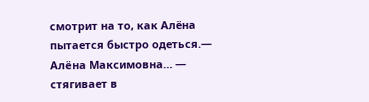смотрит на то, как Алёна пытается быстро одеться.— Алëна Максимовна… — стягивает в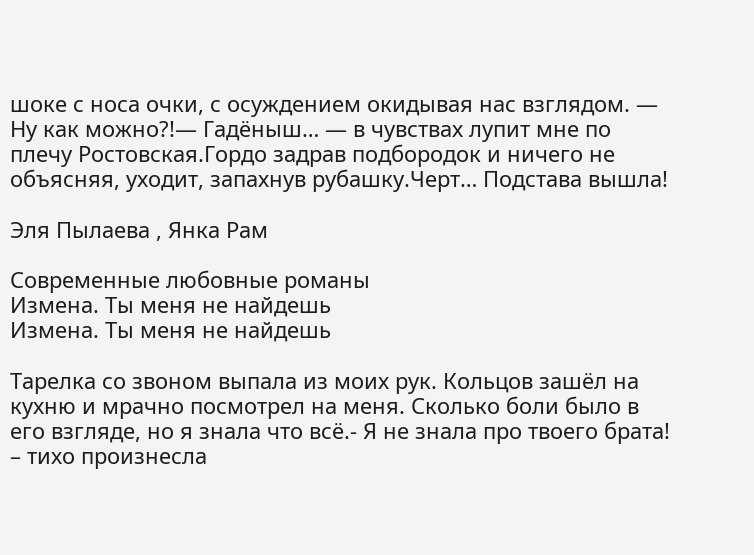шоке с носа очки, с осуждением окидывая нас взглядом. — Ну как можно?!— Гадёныш… — в чувствах лупит мне по плечу Ростовская.Гордо задрав подбородок и ничего не объясняя, уходит, запахнув рубашку.Черт… Подстава вышла!

Эля Пылаева , Янка Рам

Современные любовные романы
Измена. Ты меня не найдешь
Измена. Ты меня не найдешь

Тарелка со звоном выпала из моих рук. Кольцов зашёл на кухню и мрачно посмотрел на меня. Сколько боли было в его взгляде, но я знала что всё.- Я не знала про твоего брата! – тихо произнесла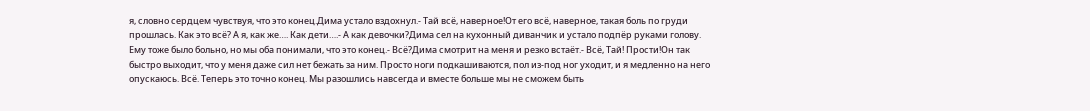я, словно сердцем чувствуя, что это конец.Дима устало вздохнул.- Тай всё, наверное!От его всё, наверное, такая боль по груди прошлась. Как это всё? А я, как же…. Как дети….- А как девочки?Дима сел на кухонный диванчик и устало подпёр руками голову. Ему тоже было больно, но мы оба понимали, что это конец.- Всё?Дима смотрит на меня и резко встаёт.- Всё, Тай! Прости!Он так быстро выходит, что у меня даже сил нет бежать за ним. Просто ноги подкашиваются, пол из-под ног уходит, и я медленно на него опускаюсь. Всё. Теперь это точно конец. Мы разошлись навсегда и вместе больше мы не сможем быть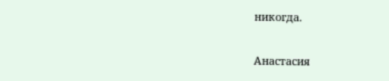никогда.

Анастасия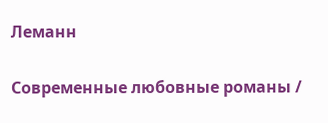Леманн

Современные любовные романы /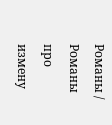Романы / Романы про измену